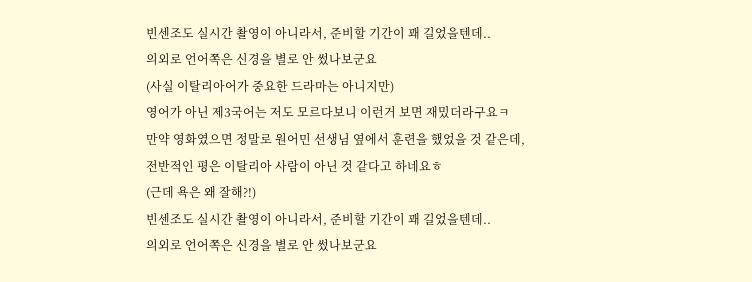빈센조도 실시간 촬영이 아니라서, 준비할 기간이 꽤 길었을텐데..
의외로 언어쪽은 신경을 별로 안 썼나보군요
(사실 이탈리아어가 중요한 드라마는 아니지만)
영어가 아닌 제3국어는 저도 모르다보니 이런거 보면 재밌더라구요ㅋ
만약 영화였으면 정말로 원어민 선생님 옆에서 훈련을 했었을 것 같은데,
전반적인 평은 이탈리아 사람이 아닌 것 같다고 하네요ㅎ
(근데 욕은 왜 잘해?!)
빈센조도 실시간 촬영이 아니라서, 준비할 기간이 꽤 길었을텐데..
의외로 언어쪽은 신경을 별로 안 썼나보군요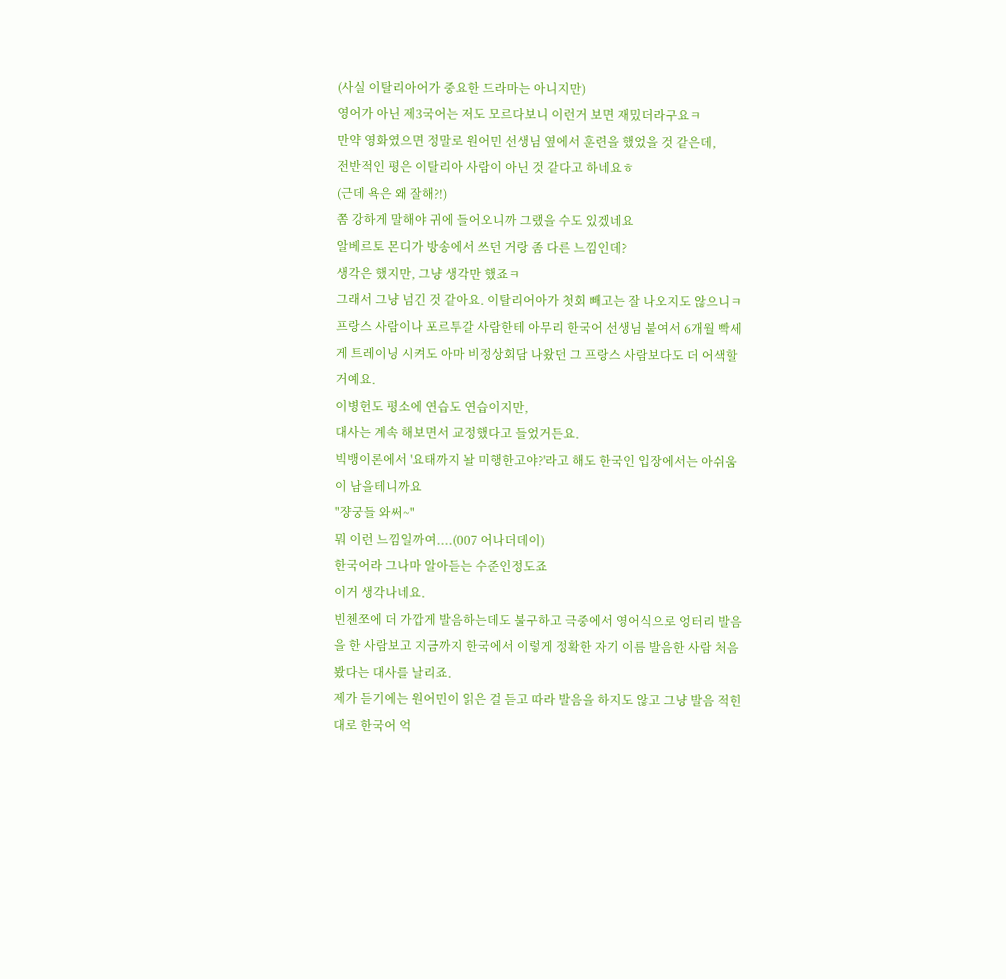(사실 이탈리아어가 중요한 드라마는 아니지만)
영어가 아닌 제3국어는 저도 모르다보니 이런거 보면 재밌더라구요ㅋ
만약 영화였으면 정말로 원어민 선생님 옆에서 훈련을 했었을 것 같은데,
전반적인 평은 이탈리아 사람이 아닌 것 같다고 하네요ㅎ
(근데 욕은 왜 잘해?!)
쫌 강하게 말해야 귀에 들어오니까 그랬을 수도 있겠네요
알베르토 몬디가 방송에서 쓰던 거랑 좀 다른 느낌인데?
생각은 했지만, 그냥 생각만 했죠ㅋ
그래서 그냥 넘긴 것 같아요. 이탈리어아가 첫회 빼고는 잘 나오지도 않으니ㅋ
프랑스 사람이나 포르투갈 사람한테 아무리 한국어 선생님 붙여서 6개월 빡세게 트레이닝 시켜도 아마 비정상회담 나왔던 그 프랑스 사람보다도 더 어색할거예요.
이병헌도 평소에 연습도 연습이지만,
대사는 계속 해보면서 교정했다고 들었거든요.
빅뱅이론에서 '요태까지 놜 미행한고야?'라고 해도 한국인 입장에서는 아쉬움이 남을테니까요
"쟝궁들 와써~"
뭐 이런 느낌일까여....(007 어나더데이)
한국어라 그나마 알아듣는 수준인정도죠
이거 생각나네요.
빈첸쪼에 더 가깝게 발음하는데도 불구하고 극중에서 영어식으로 엉터리 발음을 한 사람보고 지금까지 한국에서 이렇게 정확한 자기 이름 발음한 사람 처음 봤다는 대사를 날리죠.
제가 듣기에는 원어민이 읽은 걸 듣고 따라 발음을 하지도 않고 그냥 발음 적힌대로 한국어 억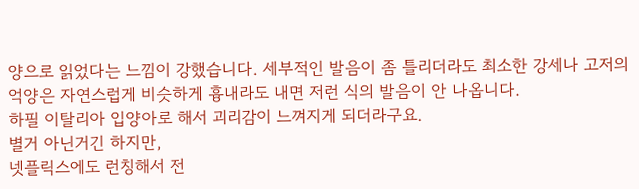양으로 읽었다는 느낌이 강했습니다. 세부적인 발음이 좀 틀리더라도 최소한 강세나 고저의 억양은 자연스럽게 비슷하게 흉내라도 내면 저런 식의 발음이 안 나옵니다.
하필 이탈리아 입양아로 해서 괴리감이 느껴지게 되더라구요.
별거 아닌거긴 하지만,
넷플릭스에도 런칭해서 전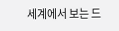세계에서 보는 드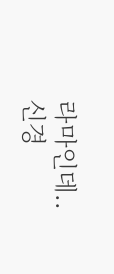라마인데..
신경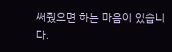써줬으면 하는 마음이 있습니다.